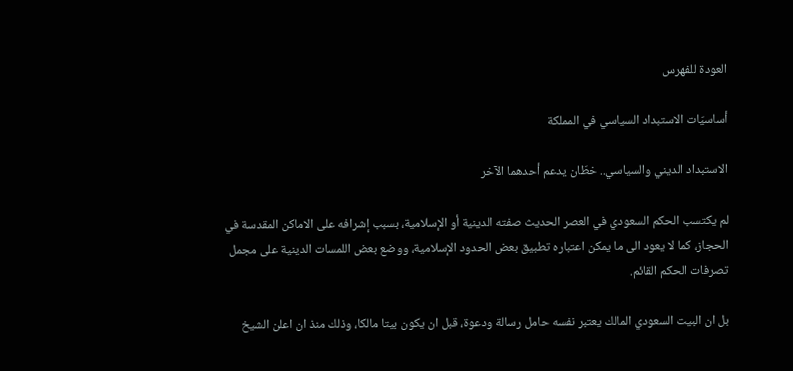العودة للفهرس

أساسيّات الاستبداد السياسي في المملكة

الاستبداد الديني والسياسي.. خطّان يدعم أحدهما الآخر

لم يكتسب الحكم السعودي في العصر الحديث صفته الدينية أو الإسلامية، بسبب إشرافه على الاماكن المقدسة في الحجاز، كما لا يعود الى ما يمكن اعتباره تطبيق بعض الحدود الإسلامية، ووضع بعض اللمسات الدينية على مجمل تصرفات الحكم القائم.

بل ان البيت السعودي المالك يعتبر نفسه حامل رسالة ودعوة، قبل ان يكون بيتا مالكا، وذلك منذ ان اعلن الشيخ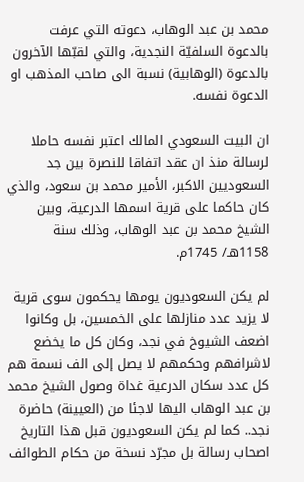محمد بن عبد الوهاب، دعوته التي عرفت بالدعوة السلفيّة النجدية، والتي لقبّها الآخرون بالدعوة (الوهابية) نسبة الى صاحب المذهب او الدعوة نفسه.

ان البيت السعودي المالك اعتبر نفسه حاملا لرسالة منذ ان عقد اتفاقا للنصرة بين جد السعوديين الاكبر، الأمير محمد بن سعود، والذي كان حاكما على قرية اسمها الدرعية، وبين الشيخ محمد بن عبد الوهاب، وذلك سنة 1158هـ/ 1745م.

لم يكن السعوديون يومها يحكمون سوى قرية لا يزيد عدد منازلها على الخمسين، بل وكانوا اضعف الشيوخ في نجد، وكان كل ما يخضع لاشرافهم وحكمهم لا يصل إلى الف نسمة هم كل عدد سكان الدرعية غداة وصول الشيخ محمد بن عبد الوهاب اليها لاجئا من (العيينة) حاضرة نجد.. كما لم يكن السعوديون قبل هذا التاريخ اصحاب رسالة بل مجرّد نسخة من حكام الطوائف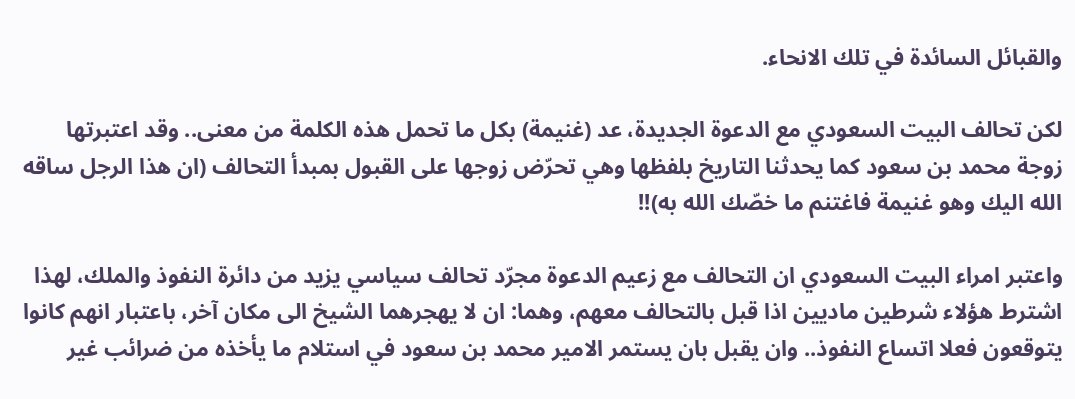والقبائل السائدة في تلك الانحاء.

لكن تحالف البيت السعودي مع الدعوة الجديدة، عد (غنيمة) بكل ما تحمل هذه الكلمة من معنى.. وقد اعتبرتها زوجة محمد بن سعود كما يحدثنا التاريخ بلفظها وهي تحرّض زوجها على القبول بمبدأ التحالف (ان هذا الرجل ساقه الله اليك وهو غنيمة فاغتنم ما خصّك الله به)!!

واعتبر امراء البيت السعودي ان التحالف مع زعيم الدعوة مجرّد تحالف سياسي يزيد من دائرة النفوذ والملك، لهذا اشترط هؤلاء شرطين ماديين اذا قبل بالتحالف معهم، وهما: ان لا يهجرهما الشيخ الى مكان آخر، باعتبار انهم كانوا يتوقعون فعلا اتساع النفوذ.. وان يقبل بان يستمر الامير محمد بن سعود في استلام ما يأخذه من ضرائب غير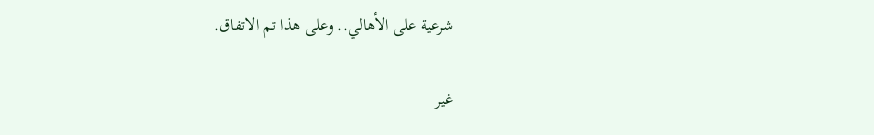شرعية على الأهالي.. وعلى هذا تم الاتفاق.

غير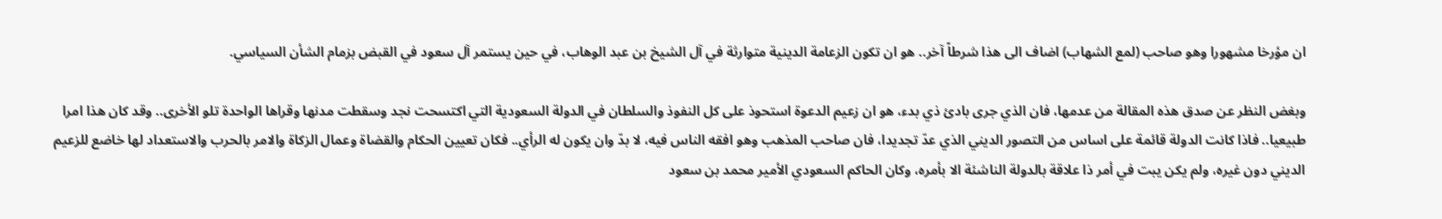ان مؤرخا مشهورا وهو صاحب (لمع الشهاب) اضاف الى هذا شرطاً آخر.. هو ان تكون الزعامة الدينية متوارثة في آل الشيخ بن عبد الوهاب، في حين يستمر آل سعود في القبض بزمام الشأن السياسي.

وبغض النظر عن صدق هذه المقالة من عدمها، فان الذي جرى بادئ ذي بدء، هو ان زعيم الدعوة استحوذ على كل النفوذ والسلطان في الدولة السعودية التي اكتسحت نجد وسقطت مدنها وقراها الواحدة تلو الأخرى.. وقد كان هذا امرا طبيعيا.. فاذا كانت الدولة قائمة على اساس من التصور الديني الذي عدّ تجديدا، فان صاحب المذهب وهو افقه الناس فيه، لا بدّ وان يكون له الرأي.. فكان تعيين الحكام والقضاة وعمال الزكاة والامر بالحرب والاستعداد لها خاضع للزعيم الديني دون غيره، ولم يكن يبت في أمر ذا علاقة بالدولة الناشئة الا بأمره، وكان الحاكم السعودي الأمير محمد بن سعود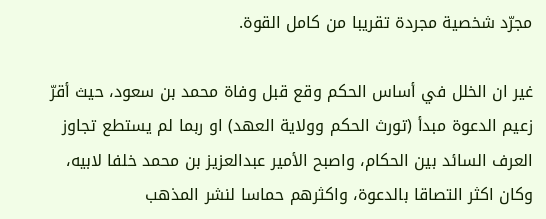مجرّد شخصية مجردة تقريبا من كامل القوة.

غير ان الخلل في أساس الحكم وقع قبل وفاة محمد بن سعود، حيث أقرّ زعيم الدعوة مبدأ (تورث الحكم وولاية العهد) او ربما لم يستطع تجاوز العرف السائد بين الحكام، واصبح الأمير عبدالعزيز بن محمد خلفا لابيه، وكان اكثر التصاقا بالدعوة، واكثرهم حماسا لنشر المذهب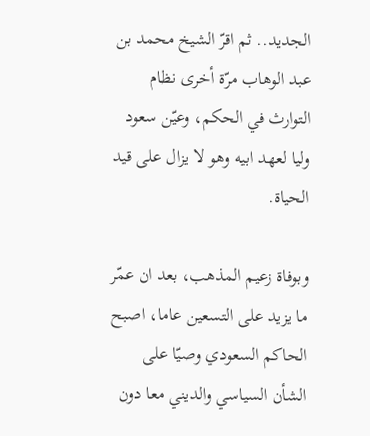الجديد.. ثم اقرّ الشيخ محمد بن عبد الوهاب مرّة أخرى نظام التوارث في الحكم، وعيّن سعود وليا لعهد ابيه وهو لا يزال على قيد الحياة.

وبوفاة زعيم المذهب، بعد ان عمّر ما يزيد على التسعين عاما، اصبح الحاكم السعودي وصيّا على الشأن السياسي والديني معا دون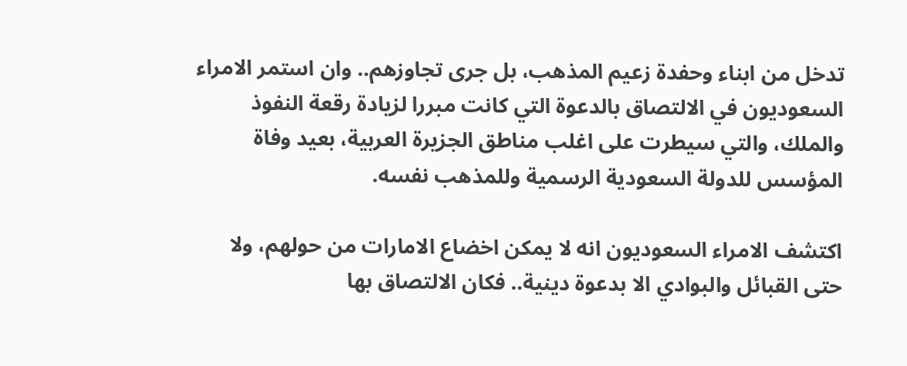تدخل من ابناء وحفدة زعيم المذهب، بل جرى تجاوزهم.. وان استمر الامراء السعوديون في الالتصاق بالدعوة التي كانت مبررا لزيادة رقعة النفوذ والملك، والتي سيطرت على اغلب مناطق الجزيرة العربية، بعيد وفاة المؤسس للدولة السعودية الرسمية وللمذهب نفسه.

اكتشف الامراء السعوديون انه لا يمكن اخضاع الامارات من حولهم، ولا حتى القبائل والبوادي الا بدعوة دينية.. فكان الالتصاق بها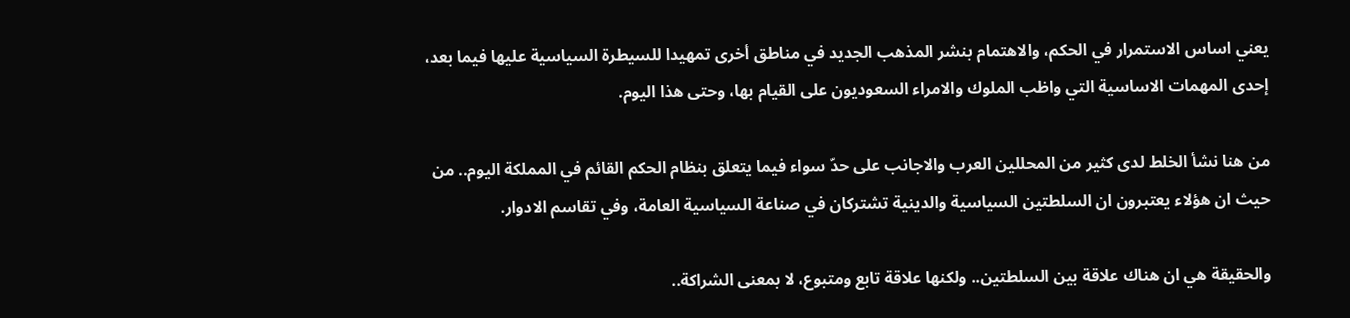يعني اساس الاستمرار في الحكم، والاهتمام بنشر المذهب الجديد في مناطق أخرى تمهيدا للسيطرة السياسية عليها فيما بعد، إحدى المهمات الاساسية التي واظب الملوك والامراء السعوديون على القيام بها، وحتى هذا اليوم.

من هنا نشأ الخلط لدى كثير من المحللين العرب والاجانب على حدّ سواء فيما يتعلق بنظام الحكم القائم في المملكة اليوم.. من حيث ان هؤلاء يعتبرون ان السلطتين السياسية والدينية تشتركان في صناعة السياسية العامة، وفي تقاسم الادوار.

والحقيقة هي ان هناك علاقة بين السلطتين.. ولكنها علاقة تابع ومتبوع، لا بمعنى الشراكة..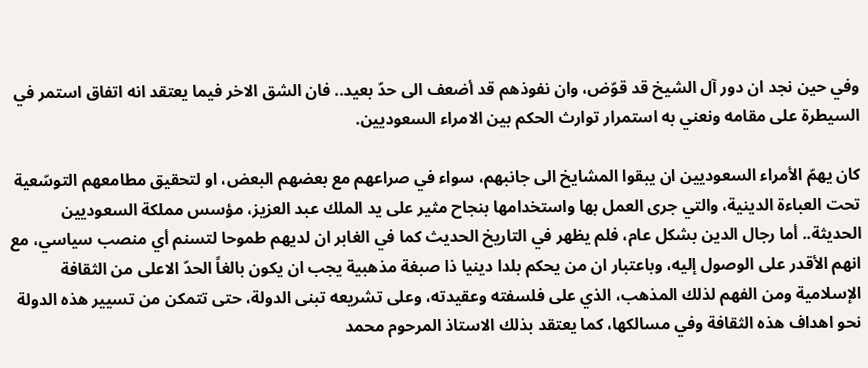وفي حين نجد ان دور آل الشيخ قد قوّض، وان نفوذهم قد أضعف الى حدّ بعيد.. فان الشق الاخر فيما يعتقد انه اتفاق استمر في السيطرة على مقامه ونعني به استمرار توارث الحكم بين الامراء السعوديين.

كان يهمّ الأمراء السعوديين ان يبقوا المشايخ الى جانبهم، سواء في صراعهم مع بعضهم البعض، او لتحقيق مطامعهم التوسّعية تحت العباءة الدينية، والتي جرى العمل بها واستخدامها بنجاح مثير على يد الملك عبد العزيز، مؤسس مملكة السعوديين الحديثة.. أما رجال الدين بشكل عام، فلم يظهر في التاريخ الحديث كما في الغابر ان لديهم طموحا لتسنم أي منصب سياسي، مع انهم الأقدر على الوصول إليه، وباعتبار ان من يحكم بلدا دينيا ذا صبغة مذهبية يجب ان يكون بالغاً الحدّ الاعلى من الثقافة الإسلامية ومن الفهم لذلك المذهب، الذي على فلسفته وعقيدته، وعلى تشريعه تبنى الدولة، حتى تتمكن من تسيير هذه الدولة نحو اهداف هذه الثقافة وفي مسالكها، كما يعتقد بذلك الاستاذ المرحوم محمد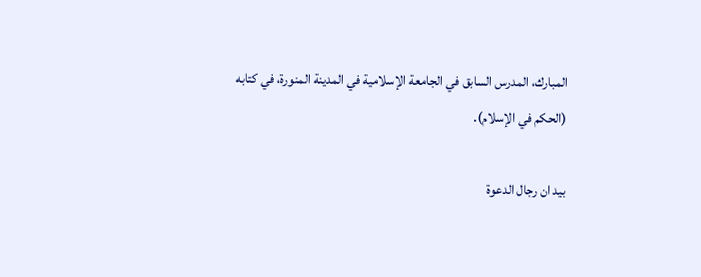المبارك، المدرس السابق في الجامعة الإسلامية في المدينة المنورة، في كتابه (الحكم في الإسلام).

بيد ان رجال الدعوة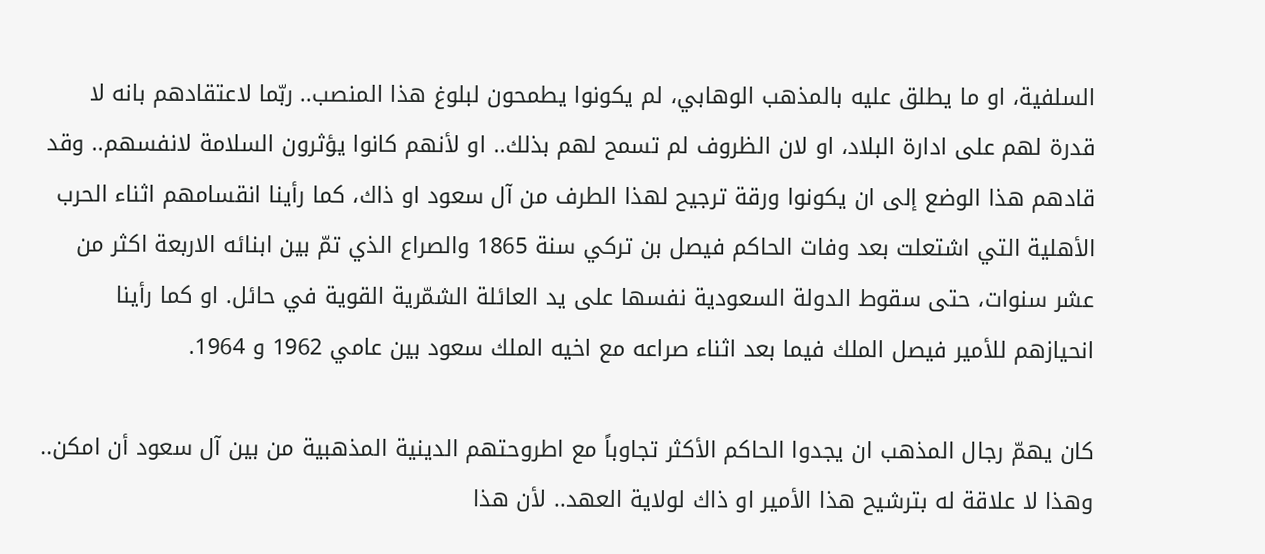السلفية، او ما يطلق عليه بالمذهب الوهابي، لم يكونوا يطمحون لبلوغ هذا المنصب.. ربّما لاعتقادهم بانه لا قدرة لهم على ادارة البلاد، او لان الظروف لم تسمح لهم بذلك.. او لأنهم كانوا يؤثرون السلامة لانفسهم.. وقد قادهم هذا الوضع إلى ان يكونوا ورقة ترجيح لهذا الطرف من آل سعود او ذاك، كما رأينا انقسامهم اثناء الحرب الأهلية التي اشتعلت بعد وفات الحاكم فيصل بن تركي سنة 1865 والصراع الذي تمّ بين ابنائه الاربعة اكثر من عشر سنوات، حتى سقوط الدولة السعودية نفسها على يد العائلة الشمّرية القوية في حائل. او كما رأينا انحيازهم للأمير فيصل الملك فيما بعد اثناء صراعه مع اخيه الملك سعود بين عامي 1962 و 1964.

كان يهمّ رجال المذهب ان يجدوا الحاكم الأكثر تجاوباً مع اطروحتهم الدينية المذهبية من بين آل سعود أن امكن.. وهذا لا علاقة له بترشيح هذا الأمير او ذاك لولاية العهد.. لأن هذا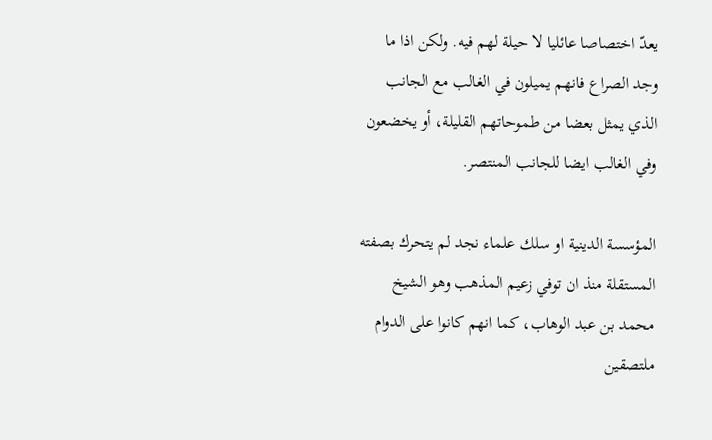يعدّ اختصاصا عائليا لا حيلة لهم فيه. ولكن اذا ما وجد الصراع فانهم يميلون في الغالب مع الجانب الذي يمثل بعضا من طموحاتهم القليلة، أو يخضعون وفي الغالب ايضا للجانب المنتصر.

المؤسسة الدينية او سلك علماء نجد لم يتحرك بصفته المستقلة منذ ان توفي زعيم المذهب وهو الشيخ محمد بن عبد الوهاب، كما انهم كانوا على الدوام ملتصقين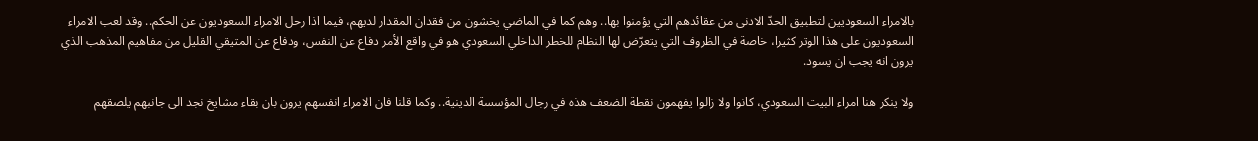بالامراء السعوديين لتطبيق الحدّ الادنى من عقائدهم التي يؤمنوا بها.. وهم كما في الماضي يخشون من فقدان المقدار لديهم، فيما اذا رحل الامراء السعوديون عن الحكم.. وقد لعب الامراء السعوديون على هذا الوتر كثيرا، خاصة في الظروف التي يتعرّض لها النظام للخطر الداخلي السعودي هو في واقع الأمر دفاع عن النفس، ودفاع عن المتيقي القليل من مفاهيم المذهب الذي يرون انه يجب ان يسود.

ولا ينكر هنا امراء البيت السعودي، كانوا ولا زالوا يفهمون نقطة الضعف هذه في رجال المؤسسة الدينية.. وكما قلنا فان الامراء انفسهم يرون بان بقاء مشايخ نجد الى جانبهم يلصقهم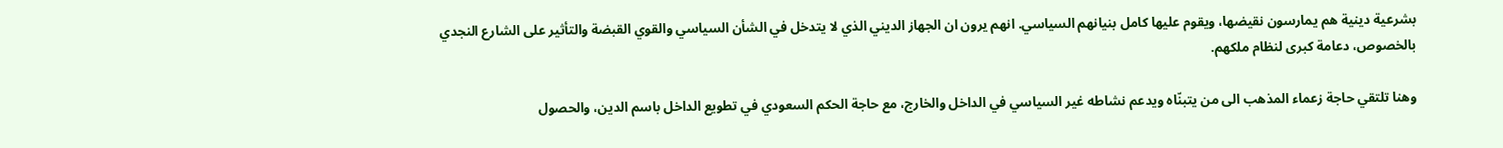بشرعية دينية هم يمارسون نقيضها، ويقوم عليها كامل بنيانهم السياسي. انهم يرون ان الجهاز الديني الذي لا يتدخل في الشأن السياسي والقوي القبضة والتأثير على الشارع النجدي بالخصوص، دعامة كبرى لنظام ملكهم.

وهنا تلتقي حاجة زعماء المذهب الى من يتبنّاه ويدعم نشاطه غير السياسي في الداخل والخارج، مع حاجة الحكم السعودي في تطويع الداخل باسم الدين، والحصول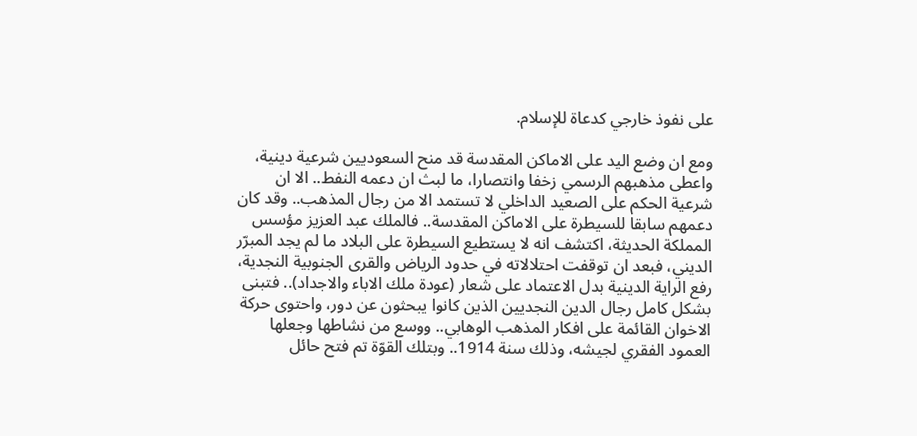على نفوذ خارجي كدعاة للإسلام.

ومع ان وضع اليد على الاماكن المقدسة قد منح السعوديين شرعية دينية، واعطى مذهبهم الرسمي زخفا وانتصارا، ما لبث ان دعمه النفط.. الا ان شرعية الحكم على الصعيد الداخلي لا تستمد الا من رجال المذهب.. وقد كان دعمهم سابقا للسيطرة على الاماكن المقدسة.. فالملك عبد العزيز مؤسس المملكة الحديثة، اكتشف انه لا يستطيع السيطرة على البلاد ما لم يجد المبرّر الديني، فبعد ان توقفت احتلالاته في حدود الرياض والقرى الجنوبية النجدية، رفع الراية الدينية بدل الاعتماد على شعار (عودة ملك الاباء والاجداد).. فتبنى بشكل كامل رجال الدين النجديين الذين كانوا يبحثون عن دور، واحتوى حركة الاخوان القائمة على افكار المذهب الوهابي.. ووسع من نشاطها وجعلها العمود الفقري لجيشه، وذلك سنة 1914.. وبتلك القوّة تم فتح حائل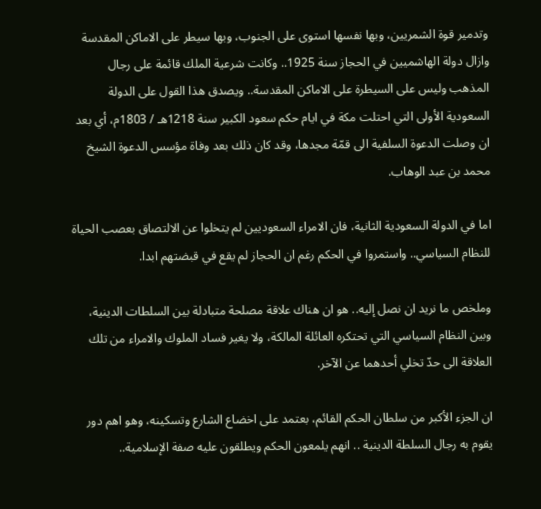وتدمير قوة الشمريين، وبها نفسها استوى على الجنوب، وبها سيطر على الاماكن المقدسة وازال دولة الهاشميين في الحجاز سنة 1925.. وكانت شرعية الملك قائمة على رجال المذهب وليس على السيطرة على الاماكن المقدسة.. ويصدق هذا القول على الدولة السعودية الأولى التي احتلت مكة في ايام حكم سعود الكبير سنة 1218هـ / 1803م، أي بعد ان وصلت الدعوة السلفية الى قمّة مجدها، وقد كان ذلك بعد وفاة مؤسس الدعوة الشيخ محمد بن عبد الوهاب.

اما في الدولة السعودية الثانية، فان الامراء السعوديين لم يتخلوا عن الالتصاق بعصب الحياة للنظام السياسي.. واستمروا في الحكم رغم ان الحجاز لم يقع في قبضتهم ابدا.

وملخص ما نريد ان نصل إليه.. هو ان هناك علاقة مصلحة متبادلة بين السلطات الدينية، وبين النظام السياسي التي تحتكره العائلة المالكة، ولا يغير فساد الملوك والامراء من تلك العلاقة الى حدّ تخلي أحدهما عن الآخر.

ان الجزء الأكبر من سلطان الحكم القائم، بعتمد على اخضاع الشارع وتسكينه، وهو اهم دور يقوم به رجال السلطة الدينية .. انهم يلمعون الحكم ويطلقون عليه صفة الإسلامية..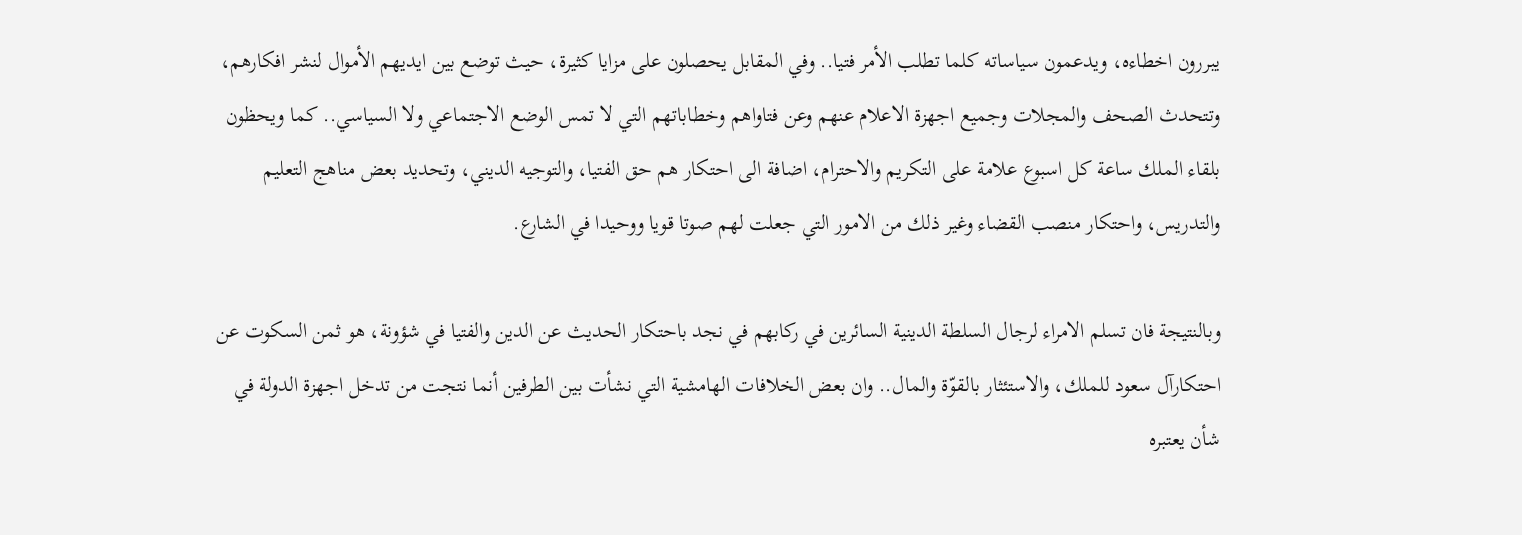يبررون اخطاءه، ويدعمون سياساته كلما تطلب الأمر فتيا.. وفي المقابل يحصلون على مزايا كثيرة، حيث توضع بين ايديهم الأموال لنشر افكارهم، وتتحدث الصحف والمجلات وجميع اجهزة الاعلام عنهم وعن فتاواهم وخطاباتهم التي لا تمس الوضع الاجتماعي ولا السياسي.. كما ويحظون بلقاء الملك ساعة كل اسبوع علامة على التكريم والاحترام، اضافة الى احتكار هم حق الفتيا، والتوجيه الديني، وتحديد بعض مناهج التعليم والتدريس، واحتكار منصب القضاء وغير ذلك من الامور التي جعلت لهم صوتا قويا ووحيدا في الشارع.

وبالنتيجة فان تسلم الامراء لرجال السلطة الدينية السائرين في ركابهم في نجد باحتكار الحديث عن الدين والفتيا في شؤونة، هو ثمن السكوت عن احتكارآل سعود للملك، والاستئثار بالقوّة والمال.. وان بعض الخلافات الهامشية التي نشأت بين الطرفين أنما نتجت من تدخل اجهزة الدولة في شأن يعتبره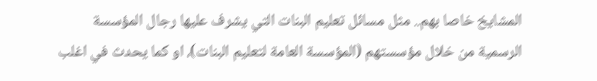المشايخ خاصا بهم.. مثل مسائل تعليم البنات التي يشرف عليها رجال المؤسسة الرسمية من خلال مؤسستهم (المؤسسة العامة لتعليم البنات)، او كما يحدث في اغلب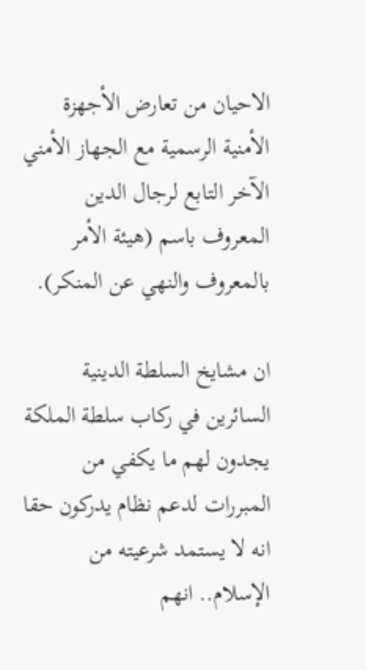الاحيان من تعارض الأجهزة الأمنية الرسمية مع الجهاز الأمني الآخر التابع لرجال الدين المعروف باسم (هيئة الأمر بالمعروف والنهي عن المنكر).

ان مشايخ السلطة الدينية السائرين في ركاب سلطة الملكة يجدون لهم ما يكفي من المبررات لدعم نظام يدركون حقا انه لا يستمد شرعيته من الإسلام.. انهم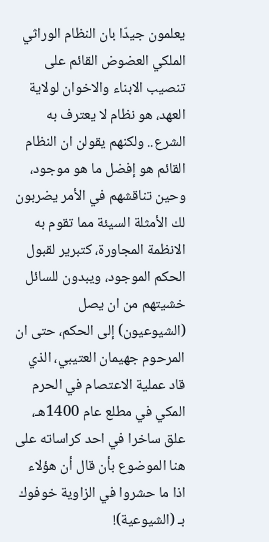يعلمون جيدّا بان النظام الوراثي الملكي العضوض القائم على تنصيب الابناء والاخوان لولاية العهد، هو نظام لا يعترف به الشرع.. ولكنهم يقولن ان النظام القائم هو إفضل ما هو موجود، وحين تناقشهم في الأمر يضربون لك الأمثلة السيئة مما تقوم به الانظمة المجاورة، كتبرير لقبول الحكم الموجود، ويبدون للسائل خشيتهم من ان يصل (الشيوعيون) إلى الحكم، حتى ان المرحوم جهيمان العتيبي، الذي قاد عملية الاعتصام في الحرم المكي في مطلع عام 1400هـ، علق ساخرا في احد كراساته على هنا الموضوع بأن قال أن هؤلاء اذا ما حشروا في الزاوية خوفوك بـ (الشيوعية)!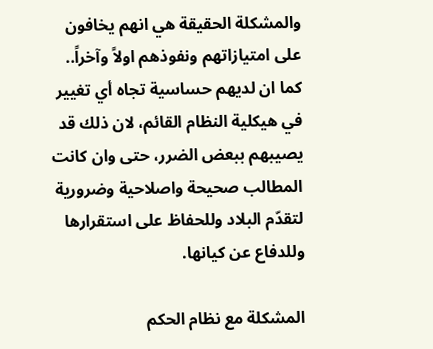والمشكلة الحقيقة هي انهم يخافون على امتيازاتهم ونفوذهم اولاً وآخراً.. كما ان لديهم حساسية تجاه أي تغيير في هيكلية النظام القائم، لان ذلك قد يصيبهم ببعض الضرر، حتى وان كانت المطالب صحيحة واصلاحية وضرورية لتقدّم البلاد وللحفاظ على استقرارها وللدفاع عن كيانها.

المشكلة مع نظام الحكم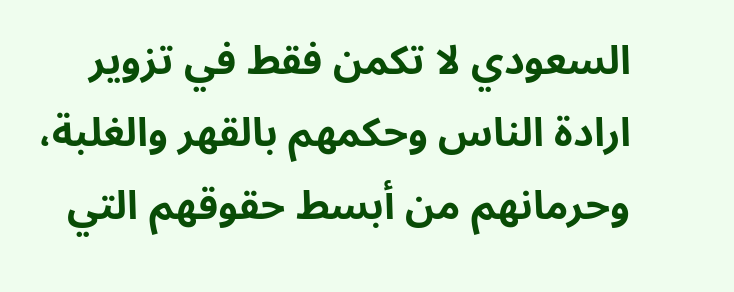السعودي لا تكمن فقط في تزوير ارادة الناس وحكمهم بالقهر والغلبة، وحرمانهم من أبسط حقوقهم التي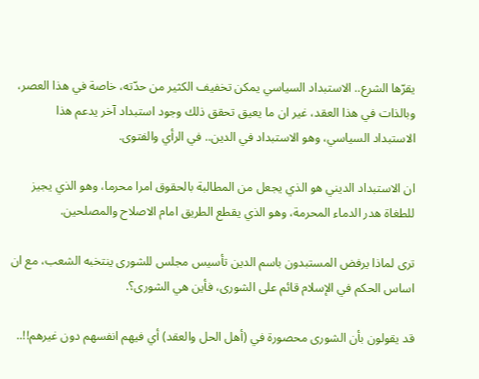يقرّها الشرع.. الاستبداد السياسي يمكن تخفيف الكثير من حدّته، خاصة في هذا العصر، وبالذات في هذا العقد، غير ان ما يعيق تحقق ذلك وجود استبداد آخر يدعم هذا الاستبداد السياسي، وهو الاستبداد في الدين.. في الرأي والفتوى.

ان الاستبداد الديني هو الذي يجعل من المطالبة بالحقوق امرا محرما، وهو الذي يجيز للطغاة هدر الدماء المحرمة، وهو الذي يقطع الطريق امام الاصلاح والمصلحين.

ترى لماذا يرفض المستبدون باسم الدين تأسيس مجلس للشورى ينتخبه الشعب، مع ان اساس الحكم في الإسلام قائم على الشورى، فأين هي الشورى؟.

قد يقولون بأن الشورى محصورة في (أهل الحل والعقد) أي فيهم انفسهم دون غيرهم!!..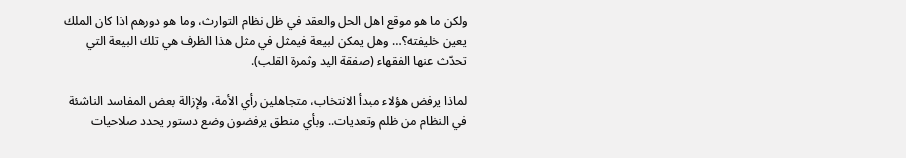ولكن ما هو موقع اهل الحل والعقد في ظل نظام التوارث، وما هو دورهم اذا كان الملك يعين خليفته؟… وهل يمكن لبيعة فيمثل في مثل هذا الظرف هي تلك البيعة التي تحدّث عنها الفقهاء (صفقة اليد وثمرة القلب).

لماذا يرفض هؤلاء مبدأ الانتخاب، متجاهلين رأي الأمة، ولإزالة بعض المفاسد الناشئة في النظام من ظلم وتعديات.. وبأي منطق يرفضون وضع دستور يحدد صلاحيات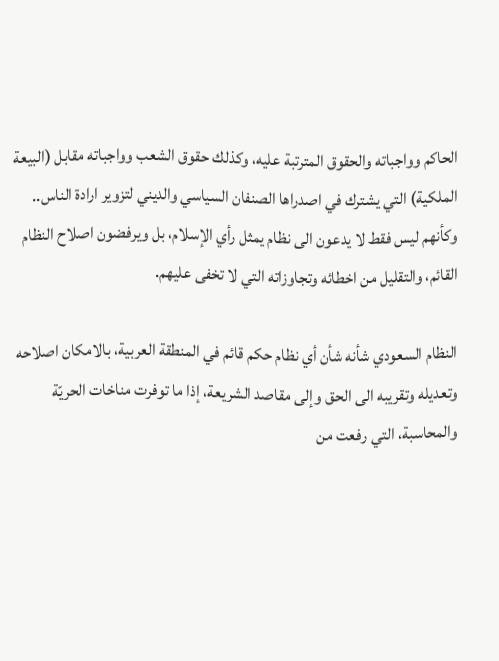الحاكم وواجباته والحقوق المترتبة عليه، وكذلك حقوق الشعب وواجباته مقابل (البيعة الملكية) التي يشترك في اصدراها الصنفان السياسي والديني لتزوير ارادة الناس.. وكأنهم ليس فقط لا يدعون الى نظام يمثل رأي الإسلام، بل ويرفضون اصلاح النظام القائم، والتقليل من اخطائه وتجاوزاته التي لا تخفى عليهم.

النظام السعودي شأنه شأن أي نظام حكم قائم في المنطقة العربية، بالامكان اصلاحه وتعديله وتقريبه الى الحق وإلى مقاصد الشريعة، إذا ما توفرت مناخات الحريّة والمحاسبة، التي رفعت من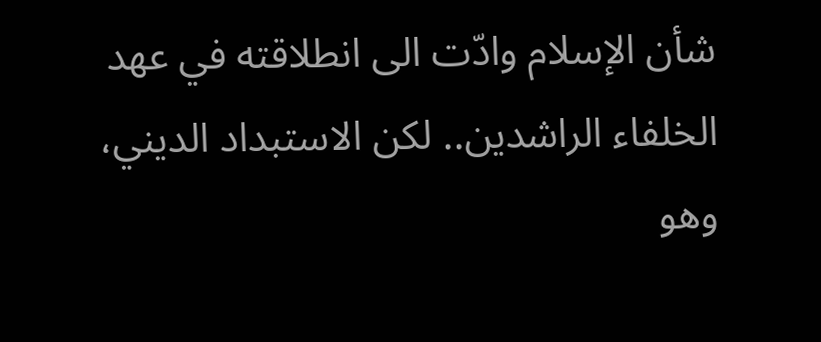شأن الإسلام وادّت الى انطلاقته في عهد الخلفاء الراشدين.. لكن الاستبداد الديني، وهو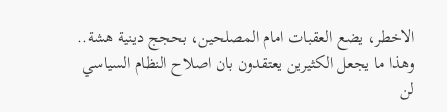الاخطر، يضع العقبات امام المصلحين، بحجج دينية هشة.. وهذا ما يجعل الكثيرين يعتقدون بان اصلاح النظام السياسي لن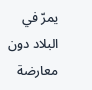يمرّ في البلاد دون معارضة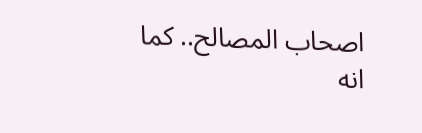اصحاب المصالح.. كما انه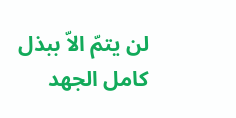لن يتمّ الاّ ببذل كامل الجهد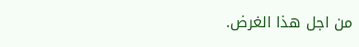من اجل هذا الغرض.